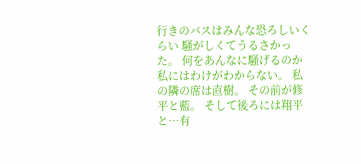行きのバスはみんな恐ろしいくらい 騒がしくてうるさかった。 何をあんなに騒げるのか 私にはわけがわからない。 私の隣の席は直樹。 その前が修平と藍。 そして後ろには翔平と…有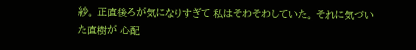紗。 正直後ろが気になりすぎて 私はそわそわしていた。 それに気づいた直樹が 心配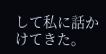して私に話かけてきた。